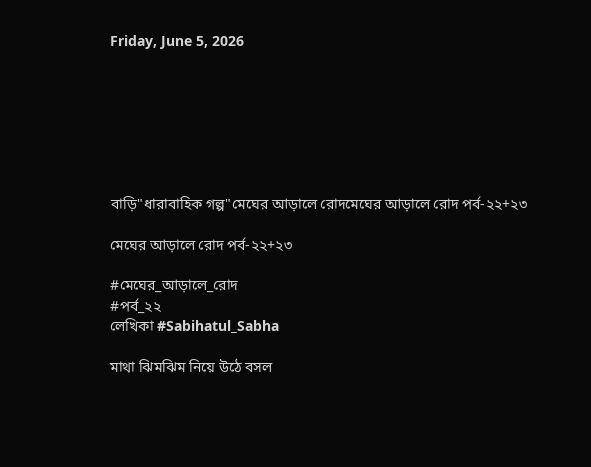Friday, June 5, 2026







বাড়ি"ধারাবাহিক গল্প"মেঘের আড়ালে রোদমেঘের আড়ালে রোদ পর্ব-২২+২৩

মেঘের আড়ালে রোদ পর্ব-২২+২৩

#মেঘের_আড়ালে_রোদ
#পর্ব_২২
লেখিকা #Sabihatul_Sabha

মাথা ঝিমঝিম নিয়ে উঠে বসল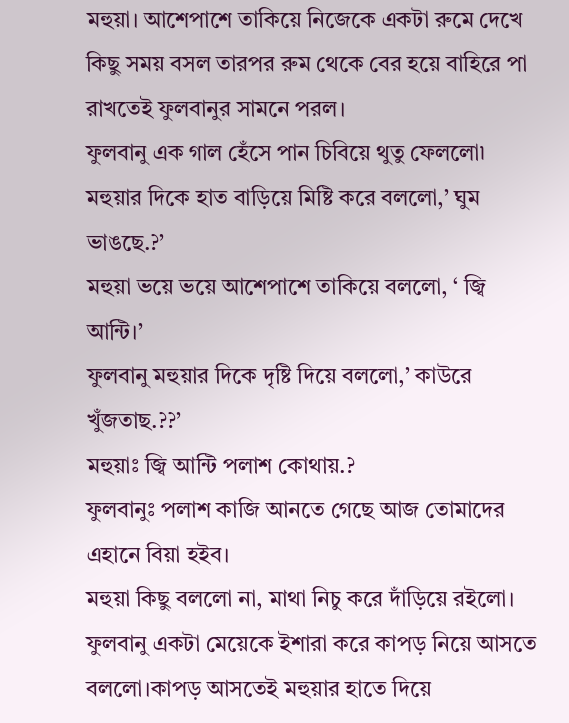মহুয়া। আশেপাশে তাকিয়ে নিজেকে একটা রুমে দেখে কিছু সময় বসল তারপর রুম থেকে বের হয়ে বাহিরে পা রাখতেই ফুলবানুর সামনে পরল।
ফুলবানু এক গাল হেঁসে পান চিবিয়ে থুতু ফেললো৷ মহুয়ার দিকে হাত বাড়িয়ে মিষ্টি করে বললো,’ ঘুম ভাঙছে.?’
মহুয়া ভয়ে ভয়ে আশেপাশে তাকিয়ে বললো, ‘ জ্বি আন্টি।’
ফুলবানু মহুয়ার দিকে দৃষ্টি দিয়ে বললো,’ কাউরে খুঁজতাছ.??’
মহুয়াঃ জ্বি আন্টি পলাশ কোথায়.?
ফুলবানুঃ পলাশ কাজি আনতে গেছে আজ তোমাদের এহানে বিয়া হইব।
মহুয়া কিছু বললো না, মাথা নিচু করে দাঁড়িয়ে রইলো।
ফুলবানু একটা মেয়েকে ইশারা করে কাপড় নিয়ে আসতে বললো।কাপড় আসতেই মহুয়ার হাতে দিয়ে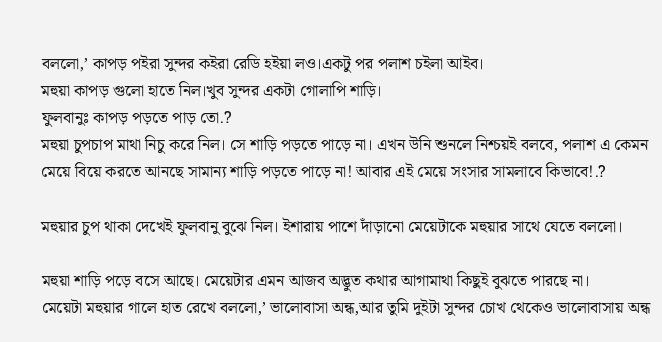বললো,’ কাপড় পইরা সুন্দর কইরা রেডি হইয়া লও।একটু পর পলাশ চইলা আইব।
মহুয়া কাপড় গুলো হাতে নিল।খুব সুন্দর একটা গোলাপি শাড়ি।
ফুলবানুঃ কাপড় পড়তে পাড় তো.?
মহুয়া চুপচাপ মাথা নিচু করে নিল। সে শাড়ি পড়তে পাড়ে না। এখন উনি শুনলে নিশ্চয়ই বলবে, পলাশ এ কেমন মেয়ে বিয়ে করতে আনছে সামান্য শাড়ি পড়তে পাড়ে না! আবার এই মেয়ে সংসার সামলাবে কিভাবে!.?

মহুয়ার চুপ থাকা দেখেই ফুলবানু বুঝে নিল। ইশারায় পাশে দাঁড়ানো মেয়েটাকে মহুয়ার সাথে যেতে বললো।

মহুয়া শাড়ি পড়ে বসে আছে। মেয়েটার এমন আজব অদ্ভুত কথার আগামাথা কিছুই বুঝতে পারছে না।
মেয়েটা মহুয়ার গালে হাত রেখে বললো,’ ভালোবাসা অন্ধ,আর তুমি দুইটা সুন্দর চোখ থেকেও ভালোবাসায় অন্ধ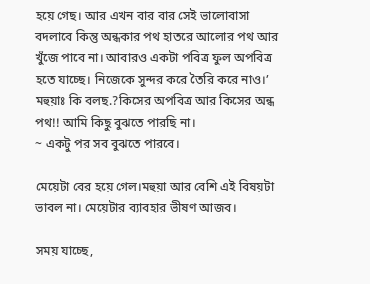হয়ে গেছ। আর এখন বার বার সেই ভালোবাসা বদলাবে কিন্তু অন্ধকার পথ হাতরে আলোর পথ আর খুঁজে পাবে না। আবারও একটা পবিত্র ফুল অপবিত্র হতে যাচ্ছে। নিজেকে সুন্দর করে তৈরি করে নাও।’
মহুয়াঃ কি বলছ.?কিসের অপবিত্র আর কিসের অন্ধ পথ!! আমি কিছু বুঝতে পারছি না।
~ একটু পর সব বুঝতে পারবে।

মেয়েটা বের হয়ে গেল।মহুয়া আর বেশি এই বিষয়টা ভাবল না। মেয়েটার ব্যাবহার ভীষণ আজব।

সময় যাচ্ছে,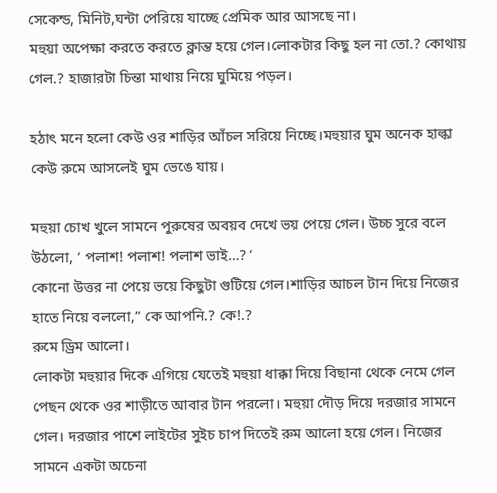সেকেন্ড, মিনিট,ঘন্টা পেরিয়ে যাচ্ছে প্রেমিক আর আসছে না।
মহুয়া অপেক্ষা করতে করতে ক্লান্ত হয়ে গেল।লোকটার কিছু হল না তো.? কোথায় গেল.? হাজারটা চিন্তা মাথায় নিয়ে ঘুমিয়ে পড়ল।

হঠাৎ মনে হলো কেউ ওর শাড়ির আঁচল সরিয়ে নিচ্ছে।মহুয়ার ঘুম অনেক হাল্কা কেউ রুমে আসলেই ঘুম ভেঙে যায়।

মহুয়া চোখ খুলে সামনে পুরুষের অবয়ব দেখে ভয় পেয়ে গেল। উচ্চ সুরে বলে উঠলো, ‘ পলাশ! পলাশ! পলাশ ভাই…? ‘
কোনো উত্তর না পেয়ে ভয়ে কিছুটা গুটিয়ে গেল।শাড়ির আচল টান দিয়ে নিজের হাতে নিয়ে বললো,” কে আপনি.? কে!.?
রুমে ড্রিম আলো।
লোকটা মহুয়ার দিকে এগিয়ে যেতেই মহুয়া ধাক্কা দিয়ে বিছানা থেকে নেমে গেল পেছন থেকে ওর শাড়ীতে আবার টান পরলো। মহুয়া দৌড় দিয়ে দরজার সামনে গেল। দরজার পাশে লাইটের সুইচ চাপ দিতেই রুম আলো হয়ে গেল। নিজের সামনে একটা অচেনা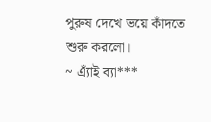পুরুষ দেখে ভয়ে কাঁদতে শুরু করলো।
~ এ্যাঁই ব্যা***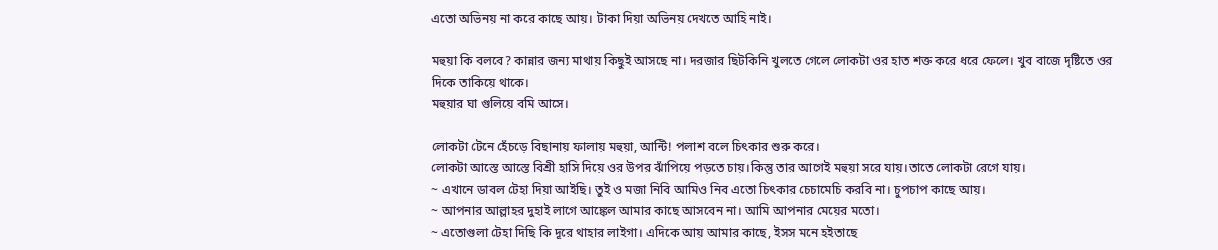এতো অভিনয় না করে কাছে আয়। টাকা দিয়া অভিনয় দেখতে আহি নাই।

মহুয়া কি বলবে? কান্নার জন্য মাথায় কিছুই আসছে না। দরজার ছিটকিনি খুলতে গেলে লোকটা ওর হাত শক্ত করে ধরে ফেলে। খুব বাজে দৃষ্টিতে ওর দিকে তাকিয়ে থাকে।
মহুয়ার ঘা গুলিয়ে বমি আসে।

লোকটা টেনে হেঁচড়ে বিছানায় ফালায় মহুয়া, আন্টি! পলাশ বলে চিৎকার শুরু করে।
লোকটা আস্তে আস্তে বিশ্রী হাসি দিয়ে ওর উপর ঝাঁপিয়ে পড়তে চায়।কিন্তু তার আগেই মহুয়া সরে যায়।তাতে লোকটা রেগে যায়।
~ এখানে ডাবল টেহা দিয়া আইছি। তুই ও মজা নিবি আমিও নিব এতো চিৎকার চেচামেচি করবি না। চুপচাপ কাছে আয়।
~ আপনার আল্লাহর দুহাই লাগে আঙ্কেল আমার কাছে আসবেন না। আমি আপনার মেয়ের মতো।
~ এতোগুলা টেহা দিছি কি দূরে থাহার লাইগা। এদিকে আয় আমার কাছে, ইসস মনে হইতাছে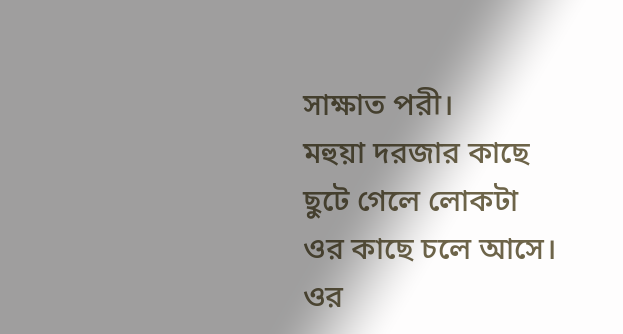সাক্ষাত পরী।
মহুয়া দরজার কাছে ছুটে গেলে লোকটা ওর কাছে চলে আসে। ওর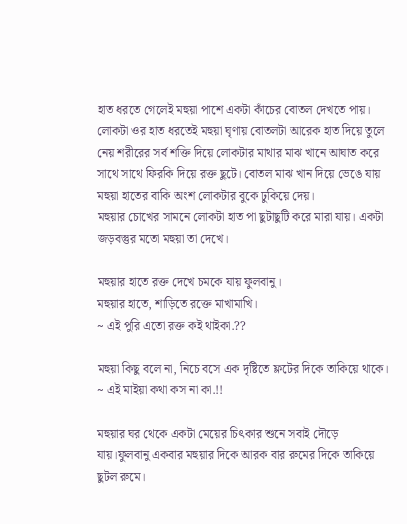হাত ধরতে গেলেই মহুয়া পাশে একটা কাঁচের বোতল দেখতে পায়। লোকটা ওর হাত ধরতেই মহুয়া ঘৃণায় বোতলটা আরেক হাত দিয়ে তুলে নেয় শরীরের সর্ব শক্তি দিয়ে লোকটার মাথার মাঝ খানে আঘাত করে সাথে সাথে ফিরকি দিয়ে রক্ত ছুটে। বোতল মাঝ খান দিয়ে ভেঙে যায় মহুয়া হাতের বাকি অংশ লোকটার বুকে ঢুকিয়ে দেয়।
মহুয়ার চোখের সামনে লোকটা হাত পা ছুটাছুটি করে মারা যায়। একটা জড়বস্তুর মতো মহুয়া তা দেখে।

মহুয়ার হাতে রক্ত দেখে চমকে যায় ফুলবানু।
মহুয়ার হাতে, শাড়িতে রক্তে মাখামাখি।
~ এই পুরি এতো রক্ত কই থাইকা.??

মহুয়া কিছু বলে না, নিচে বসে এক দৃষ্টিতে ফ্লটের দিকে তাকিয়ে থাকে।
~ এই মাইয়া কথা কস না কা.!!

মহুয়ার ঘর থেকে একটা মেয়ের চিৎকার শুনে সবাই দৌড়ে যায়।ফুলবানু একবার মহুয়ার দিকে আরক বার রুমের দিকে তাকিয়ে ছুটল রুমে।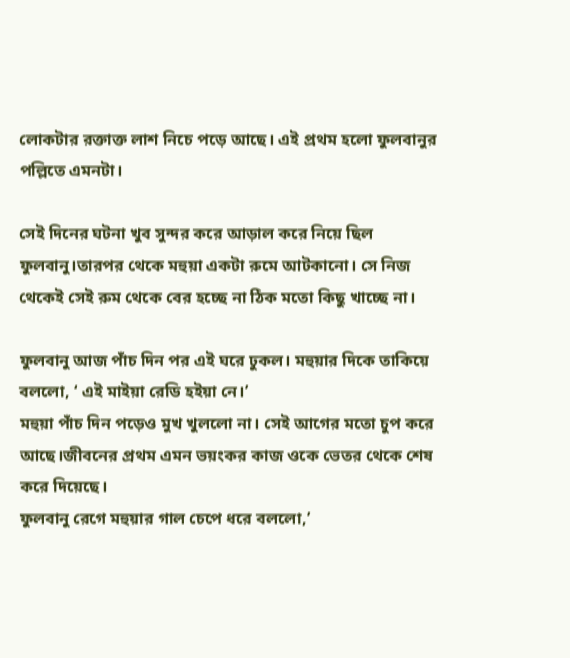লোকটার রক্তাক্ত লাশ নিচে পড়ে আছে। এই প্রথম হলো ফুলবানুর পল্লিতে এমনটা।

সেই দিনের ঘটনা খুব সুন্দর করে আড়াল করে নিয়ে ছিল ফুলবানু।তারপর থেকে মহুয়া একটা রুমে আটকানো। সে নিজ থেকেই সেই রুম থেকে বের হচ্ছে না ঠিক মতো কিছু খাচ্ছে না।

ফুলবানু আজ পাঁচ দিন পর এই ঘরে ঢুকল। মহুয়ার দিকে তাকিয়ে বললো, ‘ এই মাইয়া রেডি হইয়া নে।’
মহুয়া পাঁচ দিন পড়েও মুখ খুললো না। সেই আগের মতো চুপ করে আছে।জীবনের প্রথম এমন ভয়ংকর কাজ ওকে ভেতর থেকে শেষ করে দিয়েছে।
ফুলবানু রেগে মহুয়ার গাল চেপে ধরে বললো,’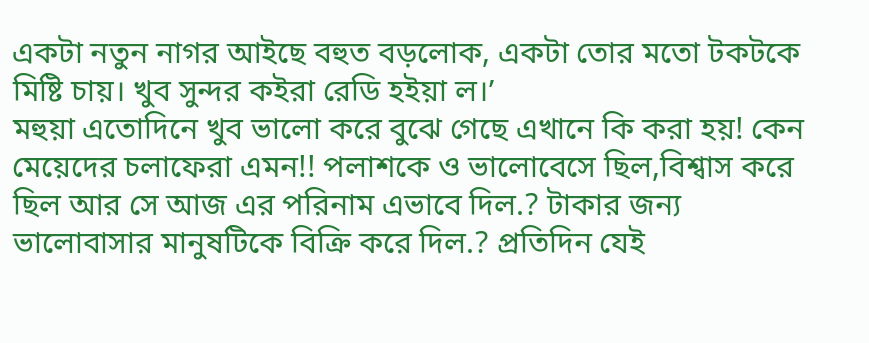একটা নতুন নাগর আইছে বহুত বড়লোক, একটা তোর মতো টকটকে মিষ্টি চায়। খুব সুন্দর কইরা রেডি হইয়া ল।’
মহুয়া এতোদিনে খুব ভালো করে বুঝে গেছে এখানে কি করা হয়! কেন মেয়েদের চলাফেরা এমন!! পলাশকে ও ভালোবেসে ছিল,বিশ্বাস করে ছিল আর সে আজ এর পরিনাম এভাবে দিল.? টাকার জন্য ভালোবাসার মানুষটিকে বিক্রি করে দিল.? প্রতিদিন যেই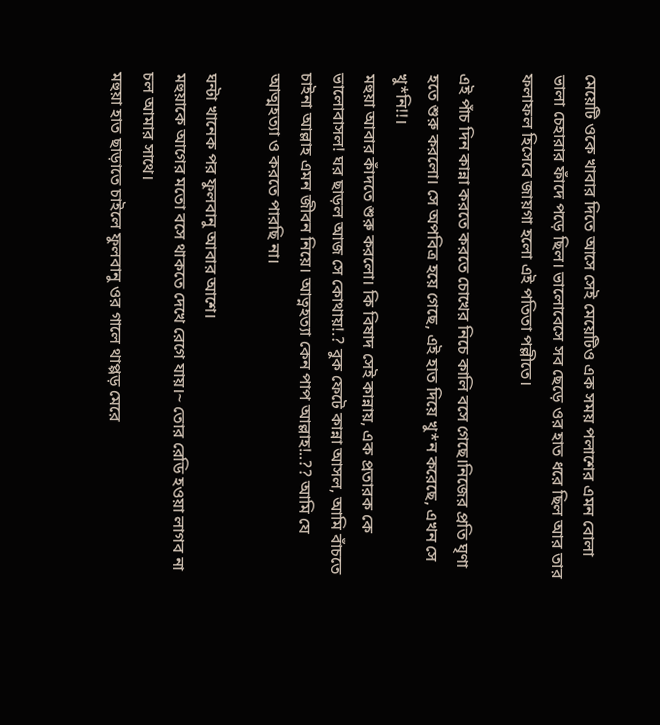মেয়েটি ওকে খাবার দিতে আসে সেই মেয়েটিও এক সময় পলাশের এমন বোলা ভালা চেহারার ফাঁদে পড়ে ছিল। ভালোবেসে সব ছেড়ে ওর হাত ধরে ছিল আর তার ফলাফল হিসেবে জায়গা হলো এই পতিতা পল্লীতে।

এই পাঁচ দিন কান্না করতে করতে চোখের নিচে কালি বসে গেছে।নিজের প্রতি ঘৃণা হতে শুরু করলো। সে অপবিত্র হয়ে গেছে, এই হাত দিয়ে খু*ন করেছে, এখন সে খু*নি!!।
মহুয়া আবার কাঁদতে শুরু করলো। কি বিষাদ সেই কান্নায়, এক প্রতারক কে ভালোবাসল! ঘর ছাড়ল আজ সে কোথায়!.? বুক ফেটে কান্না আসল, আমি বাঁচতে চাইনা আল্লাহ এমন জীবন নিয়ে। আত্নহত্যা কেন পাপ আল্লাহ!..?? আমি যে আত্মহত্যা ও করতে পারছি না।

ঘন্টা খানেক পর ফুলবানু আবার আশে।
মহুয়াকে আগের মতো বসে থাকতে দেখে রেগে যায়।~ তোর রেডি হওয়া লাগব না চল আমার সাথে।
মহুয়া হাত ছাড়াতে চাইলে ফুলবানু ওর গালে থাপ্পড় মেরে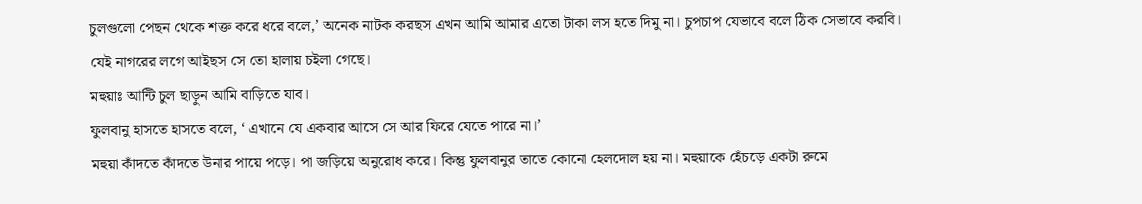চুলগুলো পেছন থেকে শক্ত করে ধরে বলে,’ অনেক নাটক করছস এখন আমি আমার এতো টাকা লস হতে দিমু না। চুপচাপ যেভাবে বলে ঠিক সেভাবে করবি। যেই নাগরের লগে আইছস সে তো হালায় চইলা গেছে।
মহুয়াঃ আন্টি চুল ছাড়ুন আমি বাড়িতে যাব।
ফুলবানু হাসতে হাসতে বলে, ‘ এখানে যে একবার আসে সে আর ফিরে যেতে পারে না।’
মহুয়া কাঁদতে কাঁদতে উনার পায়ে পড়ে। পা জড়িয়ে অনুরোধ করে। কিন্তু ফুলবানুর তাতে কোনো হেলদোল হয় না। মহুয়াকে হেঁচড়ে একটা রুমে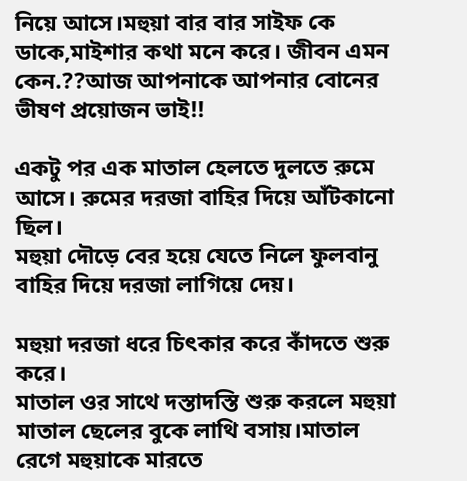নিয়ে আসে।মহুয়া বার বার সাইফ কে ডাকে,মাইশার কথা মনে করে। জীবন এমন কেন.??আজ আপনাকে আপনার বোনের ভীষণ প্রয়োজন ভাই!!

একটু পর এক মাতাল হেলতে দুলতে রুমে আসে। রুমের দরজা বাহির দিয়ে আঁটকানো ছিল।
মহুয়া দৌড়ে বের হয়ে যেতে নিলে ফুলবানু বাহির দিয়ে দরজা লাগিয়ে দেয়।

মহুয়া দরজা ধরে চিৎকার করে কাঁদতে শুরু করে।
মাতাল ওর সাথে দস্তাদস্তি শুরু করলে মহুয়া মাতাল ছেলের বুকে লাথি বসায়।মাতাল রেগে মহুয়াকে মারতে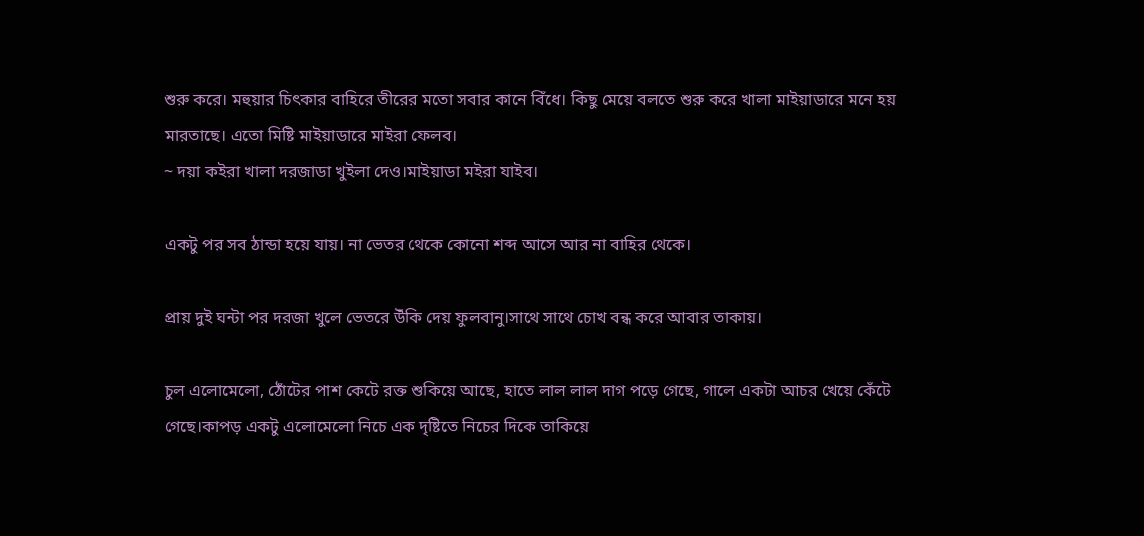শুরু করে। মহুয়ার চিৎকার বাহিরে তীরের মতো সবার কানে বিঁধে। কিছু মেয়ে বলতে শুরু করে খালা মাইয়াডারে মনে হয় মারতাছে। এতো মিষ্টি মাইয়াডারে মাইরা ফেলব।
~ দয়া কইরা খালা দরজাডা খুইলা দেও।মাইয়াডা মইরা যাইব।

একটু পর সব ঠান্ডা হয়ে যায়। না ভেতর থেকে কোনো শব্দ আসে আর না বাহির থেকে।

প্রায় দুই ঘন্টা পর দরজা খুলে ভেতরে উঁকি দেয় ফুলবানু।সাথে সাথে চোখ বন্ধ করে আবার তাকায়।

চুল এলোমেলো, ঠোঁটের পাশ কেটে রক্ত শুকিয়ে আছে, হাতে লাল লাল দাগ পড়ে গেছে, গালে একটা আচর খেয়ে কেঁটে গেছে।কাপড় একটু এলোমেলো নিচে এক দৃষ্টিতে নিচের দিকে তাকিয়ে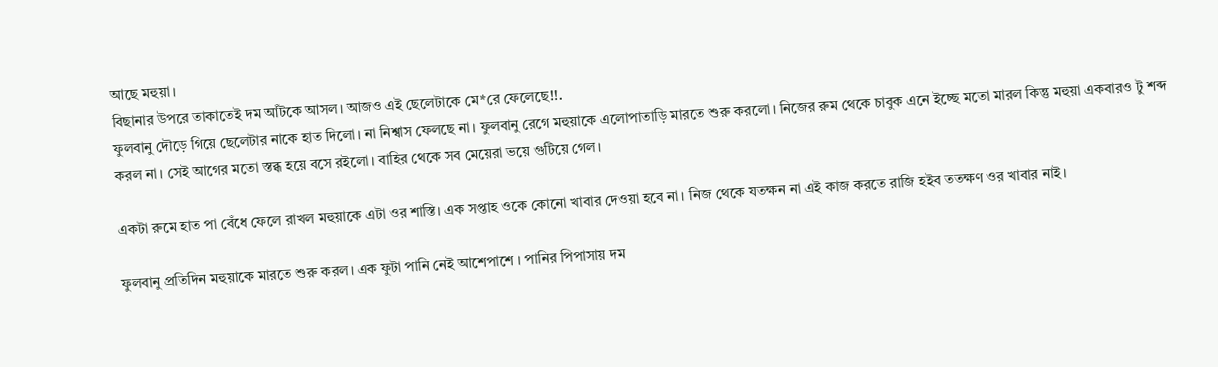আছে মহুয়া।
বিছানার উপরে তাকাতেই দম আঁটকে আসল। আজও এই ছেলেটাকে মে*রে ফেলেছে!!.
ফুলবানু দৌড়ে গিয়ে ছেলেটার নাকে হাত দিলো। না নিশ্বাস ফেলছে না। ফুলবানু রেগে মহুয়াকে এলোপাতাড়ি মারতে শুরু করলো। নিজের রুম থেকে চাবুক এনে ইচ্ছে মতো মারল কিন্তু মহুয়া একবারও টু শব্দ করল না। সেই আগের মতো স্তব্ধ হয়ে বসে রইলো। বাহির থেকে সব মেয়েরা ভয়ে গুটিয়ে গেল।

একটা রুমে হাত পা বেঁধে ফেলে রাখল মহুয়াকে এটা ওর শাস্তি। এক সপ্তাহ ওকে কোনো খাবার দেওয়া হবে না। নিজ থেকে যতক্ষন না এই কাজ করতে রাজি হইব ততক্ষণ ওর খাবার নাই।

ফুলবানু প্রতিদিন মহুয়াকে মারতে শুরু করল। এক ফুটা পানি নেই আশেপাশে । পানির পিপাসায় দম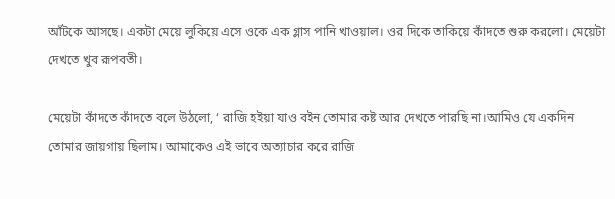আঁটকে আসছে। একটা মেয়ে লুকিয়ে এসে ওকে এক গ্লাস পানি খাওয়াল। ওর দিকে তাকিয়ে কাঁদতে শুরু করলো। মেয়েটা দেখতে খুব রূপবতী।

মেয়েটা কাঁদতে কাঁদতে বলে উঠলো, ‘ রাজি হইয়া যাও বইন তোমার কষ্ট আর দেখতে পারছি না।আমিও যে একদিন তোমার জায়গায় ছিলাম। আমাকেও এই ভাবে অত্যাচার করে রাজি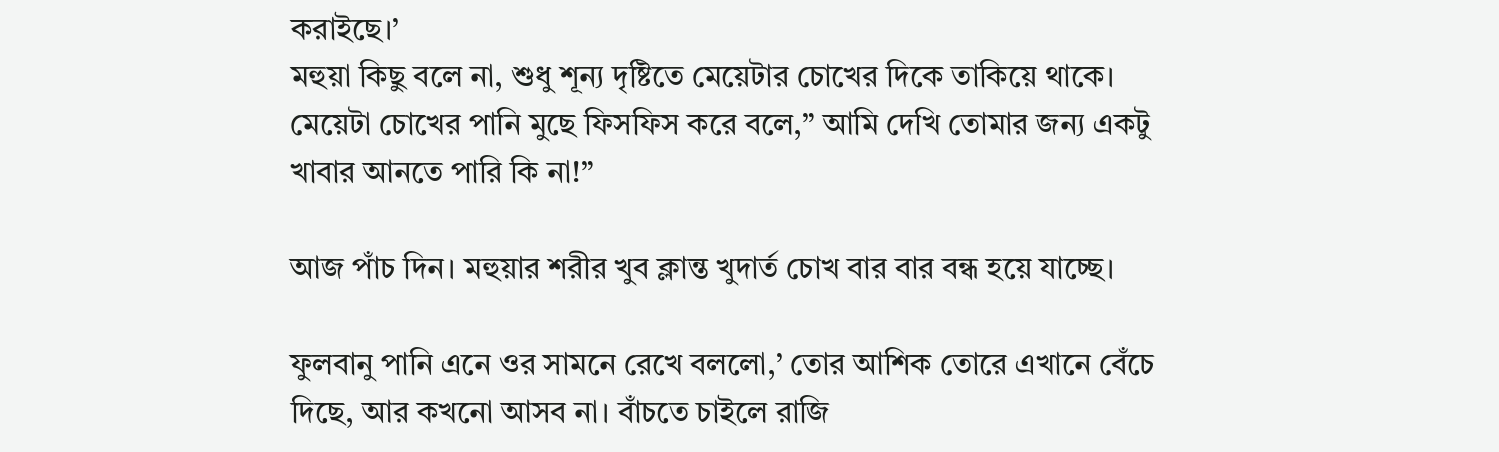করাইছে।’
মহুয়া কিছু বলে না, শুধু শূন্য দৃষ্টিতে মেয়েটার চোখের দিকে তাকিয়ে থাকে।
মেয়েটা চোখের পানি মুছে ফিসফিস করে বলে,” আমি দেখি তোমার জন্য একটু খাবার আনতে পারি কি না!”

আজ পাঁচ দিন। মহুয়ার শরীর খুব ক্লান্ত খুদার্ত চোখ বার বার বন্ধ হয়ে যাচ্ছে।

ফুলবানু পানি এনে ওর সামনে রেখে বললো,’ তোর আশিক তোরে এখানে বেঁচে দিছে, আর কখনো আসব না। বাঁচতে চাইলে রাজি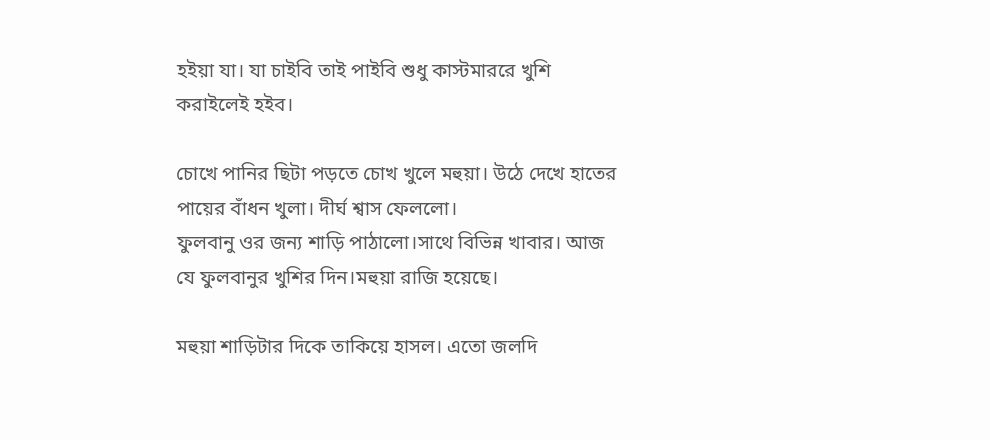হইয়া যা। যা চাইবি তাই পাইবি শুধু কাস্টমাররে খুশি করাইলেই হইব।

চোখে পানির ছিটা পড়তে চোখ খুলে মহুয়া। উঠে দেখে হাতের পায়ের বাঁধন খুলা। দীর্ঘ শ্বাস ফেললো।
ফুলবানু ওর জন্য শাড়ি পাঠালো।সাথে বিভিন্ন খাবার। আজ যে ফুলবানুর খুশির দিন।মহুয়া রাজি হয়েছে।

মহুয়া শাড়িটার দিকে তাকিয়ে হাসল। এতো জলদি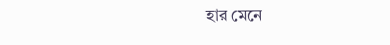হার মেনে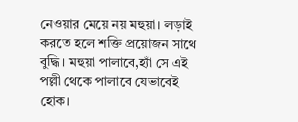নেওয়ার মেয়ে নয় মহুয়া। লড়াই করতে হলে শক্তি প্রয়োজন সাথে বুদ্ধি। মহুয়া পালাবে,হ্যাঁ সে এই পল্লী থেকে পালাবে যেভাবেই হোক।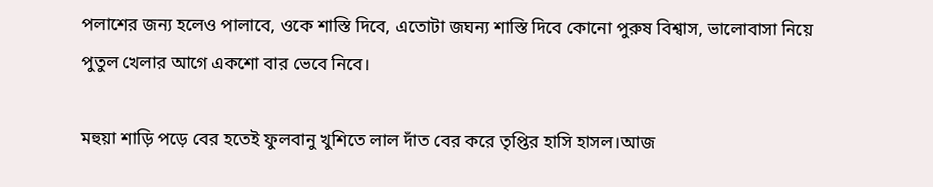পলাশের জন্য হলেও পালাবে, ওকে শাস্তি দিবে, এতোটা জঘন্য শাস্তি দিবে কোনো পুরুষ বিশ্বাস, ভালোবাসা নিয়ে পুতুল খেলার আগে একশো বার ভেবে নিবে।

মহুয়া শাড়ি পড়ে বের হতেই ফুলবানু খুশিতে লাল দাঁত বের করে তৃপ্তির হাসি হাসল।আজ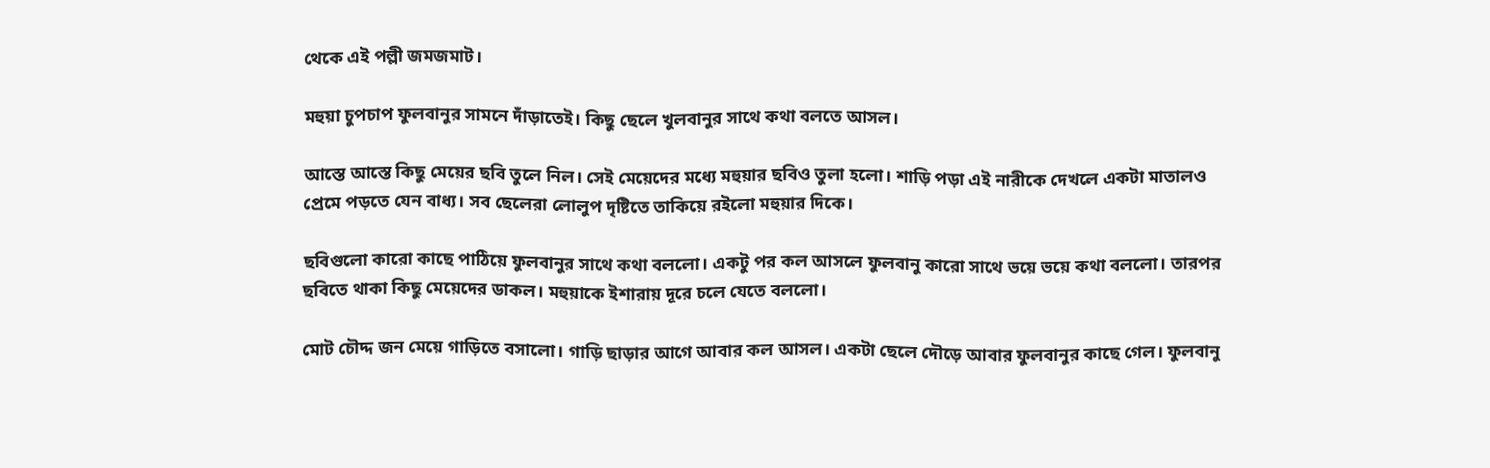থেকে এই পল্লী জমজমাট।

মহুয়া চুপচাপ ফুলবানুর সামনে দাঁড়াতেই। কিছু ছেলে খুলবানুর সাথে কথা বলতে আসল।

আস্তে আস্তে কিছু মেয়ের ছবি তুলে নিল। সেই মেয়েদের মধ্যে মহুয়ার ছবিও তুলা হলো। শাড়ি পড়া এই নারীকে দেখলে একটা মাতালও প্রেমে পড়তে যেন বাধ্য। সব ছেলেরা লোলুপ দৃষ্টিতে তাকিয়ে রইলো মহুয়ার দিকে।

ছবিগুলো কারো কাছে পাঠিয়ে ফুলবানুর সাথে কথা বললো। একটু পর কল আসলে ফুলবানু কারো সাথে ভয়ে ভয়ে কথা বললো। তারপর ছবিতে থাকা কিছু মেয়েদের ডাকল। মহুয়াকে ইশারায় দূরে চলে যেতে বললো।

মোট চৌদ্দ জন মেয়ে গাড়িতে বসালো। গাড়ি ছাড়ার আগে আবার কল আসল। একটা ছেলে দৌড়ে আবার ফুলবানুর কাছে গেল। ফুলবানু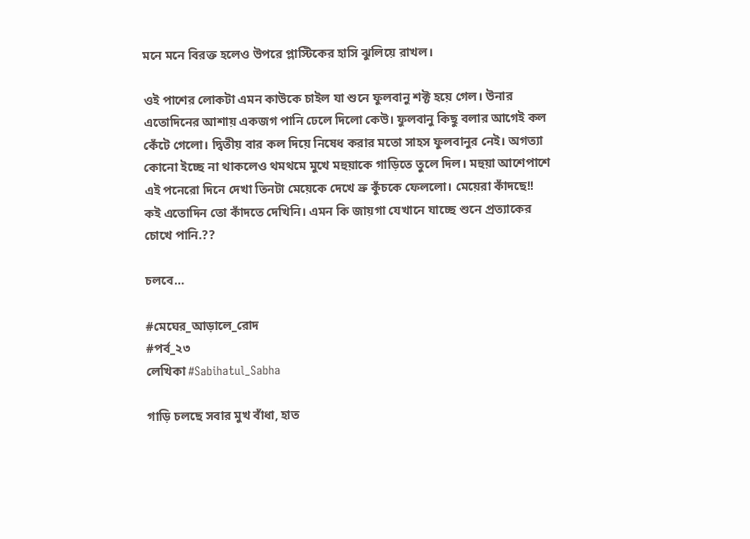মনে মনে বিরক্ত হলেও উপরে প্লাস্টিকের হাসি ঝুলিয়ে রাখল।

ওই পাশের লোকটা এমন কাউকে চাইল যা শুনে ফুলবানু শক্ট হয়ে গেল। উনার এতোদিনের আশায় একজগ পানি ঢেলে দিলো কেউ। ফুলবানু কিছু বলার আগেই কল কেঁটে গেলো। দ্বিতীয় বার কল দিয়ে নিষেধ করার মতো সাহস ফুলবানুর নেই। অগত্যা কোনো ইচ্ছে না থাকলেও থমথমে মুখে মহুয়াকে গাড়িতে তুলে দিল। মহুয়া আশেপাশে এই পনেরো দিনে দেখা তিনটা মেয়েকে দেখে ভ্রু কুঁচকে ফেললো। মেয়েরা কাঁদছে!! কই এতোদিন তো কাঁদতে দেখিনি। এমন কি জায়গা যেখানে যাচ্ছে শুনে প্রত্যাকের চোখে পানি.??

চলবে…

#মেঘের_আড়ালে_রোদ
#পর্ব_২৩
লেখিকা #Sabihatul_Sabha

গাড়ি চলছে সবার মুখ বাঁধা, হাত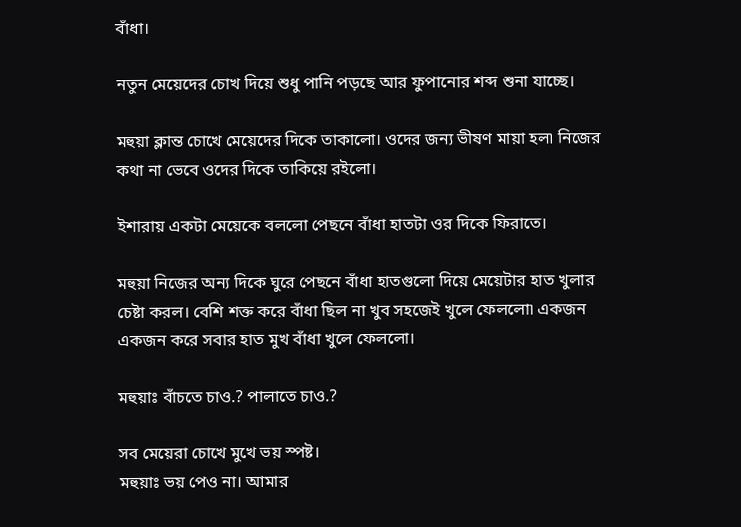বাঁধা।

নতুন মেয়েদের চোখ দিয়ে শুধু পানি পড়ছে আর ফুপানোর শব্দ শুনা যাচ্ছে।

মহুয়া ক্লান্ত চোখে মেয়েদের দিকে তাকালো। ওদের জন্য ভীষণ মায়া হল৷ নিজের কথা না ভেবে ওদের দিকে তাকিয়ে রইলো।

ইশারায় একটা মেয়েকে বললো পেছনে বাঁধা হাতটা ওর দিকে ফিরাতে।

মহুয়া নিজের অন্য দিকে ঘুরে পেছনে বাঁধা হাতগুলো দিয়ে মেয়েটার হাত খুলার চেষ্টা করল। বেশি শক্ত করে বাঁধা ছিল না খুব সহজেই খুলে ফেললো৷ একজন একজন করে সবার হাত মুখ বাঁধা খুলে ফেললো।

মহুয়াঃ বাঁচতে চাও.? পালাতে চাও.?

সব মেয়েরা চোখে মুখে ভয় স্পষ্ট।
মহুয়াঃ ভয় পেও না। আমার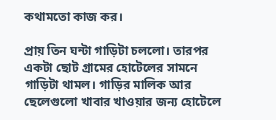কথামতো কাজ কর।

প্রায় তিন ঘন্টা গাড়িটা চললো। তারপর একটা ছোট গ্রামের হোটেলের সামনে গাড়িটা থামল। গাড়ির মালিক আর ছেলেগুলো খাবার খাওয়ার জন্য হোটেলে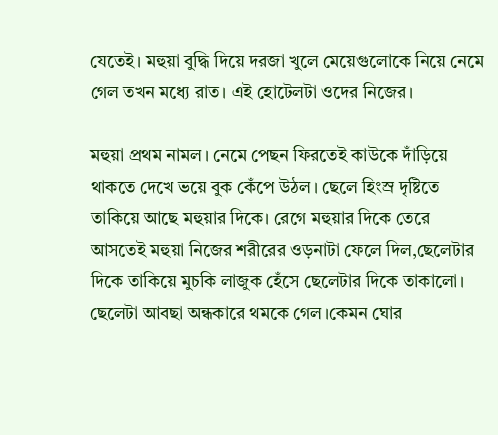যেতেই। মহুয়া বুদ্ধি দিয়ে দরজা খুলে মেয়েগুলোকে নিয়ে নেমে গেল তখন মধ্যে রাত। এই হোটেলটা ওদের নিজের।

মহুয়া প্রথম নামল। নেমে পেছন ফিরতেই কাউকে দাঁড়িয়ে থাকতে দেখে ভয়ে বুক কেঁপে উঠল। ছেলে হিংস্র দৃষ্টিতে তাকিয়ে আছে মহুয়ার দিকে। রেগে মহুয়ার দিকে তেরে আসতেই মহুয়া নিজের শরীরের ওড়নাটা ফেলে দিল,ছেলেটার দিকে তাকিয়ে মুচকি লাজুক হেঁসে ছেলেটার দিকে তাকালো। ছেলেটা আবছা অন্ধকারে থমকে গেল।কেমন ঘোর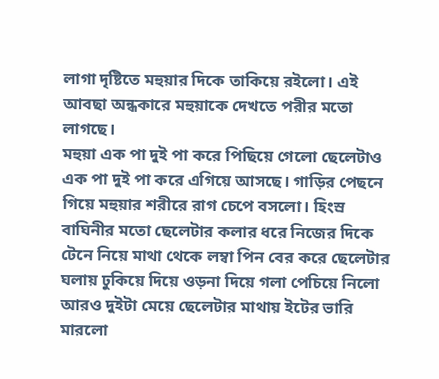লাগা দৃষ্টিতে মহুয়ার দিকে তাকিয়ে রইলো। এই আবছা অন্ধকারে মহুয়াকে দেখতে পরীর মতো লাগছে।
মহুয়া এক পা দুই পা করে পিছিয়ে গেলো ছেলেটাও এক পা দুই পা করে এগিয়ে আসছে। গাড়ির পেছনে গিয়ে মহুয়ার শরীরে রাগ চেপে বসলো। হিংস্র বাঘিনীর মতো ছেলেটার কলার ধরে নিজের দিকে টেনে নিয়ে মাথা থেকে লম্বা পিন বের করে ছেলেটার ঘলায় ঢুকিয়ে দিয়ে ওড়না দিয়ে গলা পেচিয়ে নিলো আরও দুইটা মেয়ে ছেলেটার মাথায় ইটের ভারি মারলো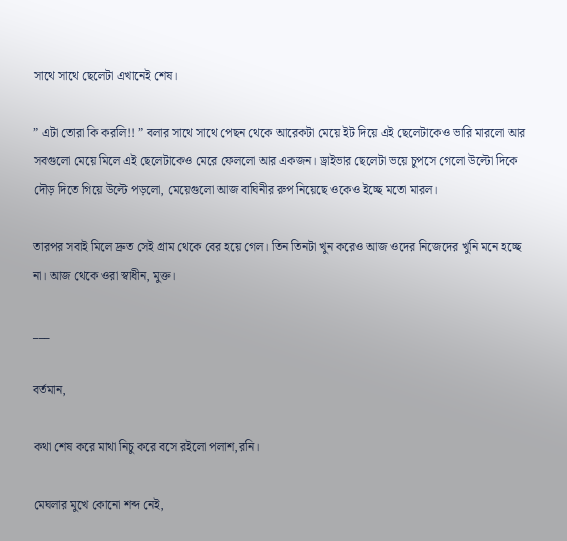সাথে সাথে ছেলেটা এখানেই শেষ।

” এটা তোরা কি করলি!! ” বলার সাথে সাথে পেছন থেকে আরেকটা মেয়ে ইট দিয়ে এই ছেলেটাকেও ভারি মারলো আর সবগুলো মেয়ে মিলে এই ছেলেটাকেও মেরে ফেললো আর একজন। ড্রাইভার ছেলেটা ভয়ে চুপসে গেলো উল্টো দিকে দৌড় দিতে গিয়ে উল্টে পড়লো, মেয়েগুলো আজ বাঘিনীর রুপ নিয়েছে ওকেও ইচ্ছে মতো মারল।

তারপর সবাই মিলে দ্রুত সেই গ্রাম থেকে বের হয়ে গেল। তিন তিনটা খুন করেও আজ ওদের নিজেদের খুনি মনে হচ্ছে না। আজ থেকে ওরা স্বাধীন, মুক্ত।

___

বর্তমান,

কথা শেষ করে মাথা নিচু করে বসে রইলো পলাশ,রনি।

মেঘলার মুখে কোনো শব্দ নেই,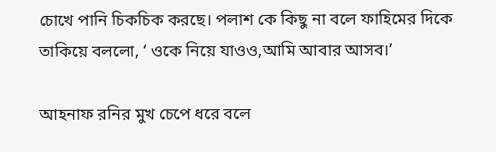চোখে পানি চিকচিক করছে। পলাশ কে কিছু না বলে ফাহিমের দিকে তাকিয়ে বললো, ‘ ওকে নিয়ে যাওও,আমি আবার আসব।’

আহনাফ রনির মুখ চেপে ধরে বলে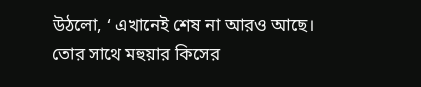উঠলো, ‘ এখানেই শেষ না আরও আছে। তোর সাথে মহুয়ার কিসের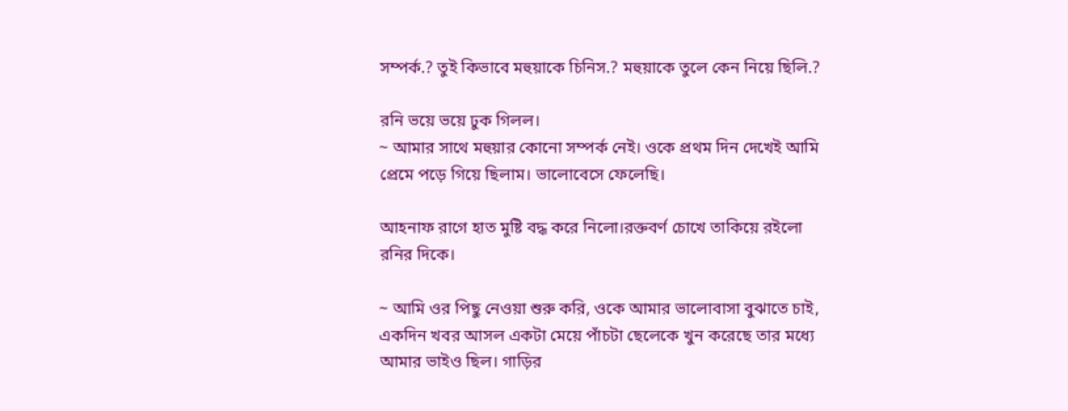সম্পর্ক.? তুই কিভাবে মহুয়াকে চিনিস.? মহুয়াকে তুলে কেন নিয়ে ছিলি.?

রনি ভয়ে ভয়ে ঢুক গিলল।
~ আমার সাথে মহুয়ার কোনো সম্পর্ক নেই। ওকে প্রথম দিন দেখেই আমি প্রেমে পড়ে গিয়ে ছিলাম। ভালোবেসে ফেলেছি।

আহনাফ রাগে হাত মুষ্টি বদ্ধ করে নিলো।রক্তবর্ণ চোখে তাকিয়ে রইলো রনির দিকে।

~ আমি ওর পিছু নেওয়া শুরু করি, ওকে আমার ভালোবাসা বুঝাতে চাই, একদিন খবর আসল একটা মেয়ে পাঁচটা ছেলেকে খুন করেছে তার মধ্যে আমার ভাইও ছিল। গাড়ির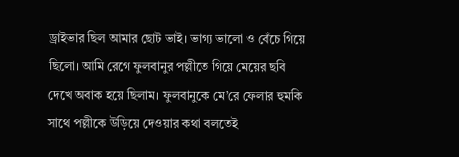ড্রাইভার ছিল আমার ছোট ভাই। ভাগ্য ভালো ও বেঁচে গিয়ে ছিলো। আমি রেগে ফুলবানুর পল্লীতে গিয়ে মেয়ের ছবি দেখে অবাক হয়ে ছিলাম। ফুলবানুকে মে’রে ফেলার হুমকি সাথে পল্লীকে উড়িয়ে দেওয়ার কথা বলতেই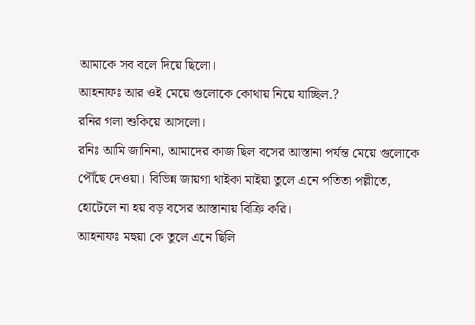আমাকে সব বলে দিয়ে ছিলো।
আহনাফঃ আর ওই মেয়ে গুলোকে কোথায় নিয়ে যাচ্ছিল.?
রনির গলা শুকিয়ে আসলো।
রনিঃ আমি জানিনা, আমাদের কাজ ছিল বসের আস্তানা পর্যন্ত মেয়ে গুলোকে পৌঁছে দেওয়া। বিভিন্ন জায়গা থাইকা মাইয়া তুলে এনে পতিতা পল্লীতে, হোটেলে না হয় বড় বসের আস্তানায় বিক্রি করি।
আহনাফঃ মহুয়া কে তুলে এনে ছিলি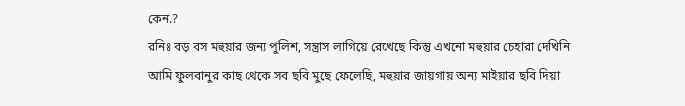কেন.?
রনিঃ বড় বস মহুয়ার জন্য পুলিশ, সন্ত্রাস লাগিয়ে রেখেছে কিন্তু এখনো মহুয়ার চেহারা দেখিনি আমি ফুলবানুর কাছ থেকে সব ছবি মুছে ফেলেছি, মহুয়ার জায়গায় অন্য মাইয়ার ছবি দিয়া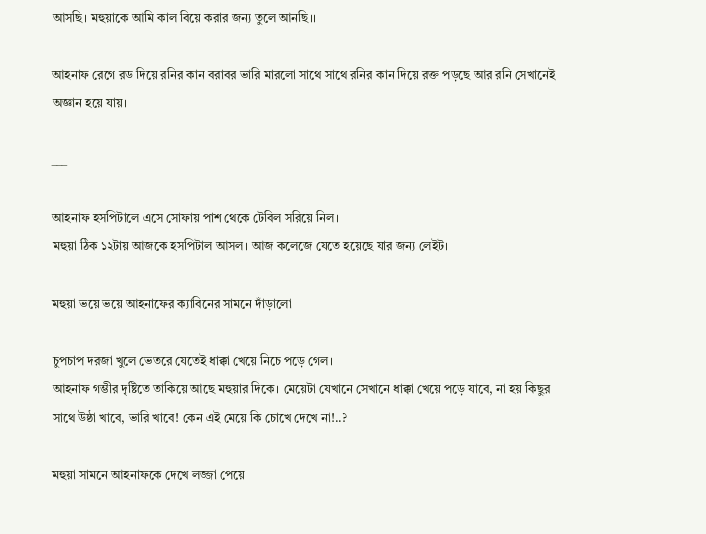আসছি। মহুয়াকে আমি কাল বিয়ে করার জন্য তুলে আনছি।।

আহনাফ রেগে রড দিয়ে রনির কান বরাবর ভারি মারলো সাথে সাথে রনির কান দিয়ে রক্ত পড়ছে আর রনি সেখানেই অজ্ঞান হয়ে যায়।

___

আহনাফ হসপিটালে এসে সোফায় পাশ থেকে টেবিল সরিয়ে নিল।
মহুয়া ঠিক ১২টায় আজকে হসপিটাল আসল। আজ কলেজে যেতে হয়েছে যার জন্য লেইট।

মহুয়া ভয়ে ভয়ে আহনাফের ক্যাবিনের সামনে দাঁড়ালো

চুপচাপ দরজা খুলে ভেতরে যেতেই ধাক্কা খেয়ে নিচে পড়ে গেল।
আহনাফ গম্ভীর দৃষ্টিতে তাকিয়ে আছে মহুয়ার দিকে। মেয়েটা যেখানে সেখানে ধাক্কা খেয়ে পড়ে যাবে, না হয় কিছুর সাথে উষ্ঠা খাবে, ভারি খাবে! কেন এই মেয়ে কি চোখে দেখে না!..?

মহুয়া সামনে আহনাফকে দেখে লজ্জা পেয়ে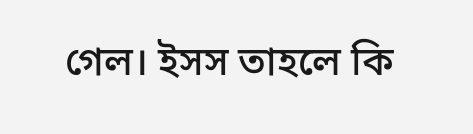গেল। ইসস তাহলে কি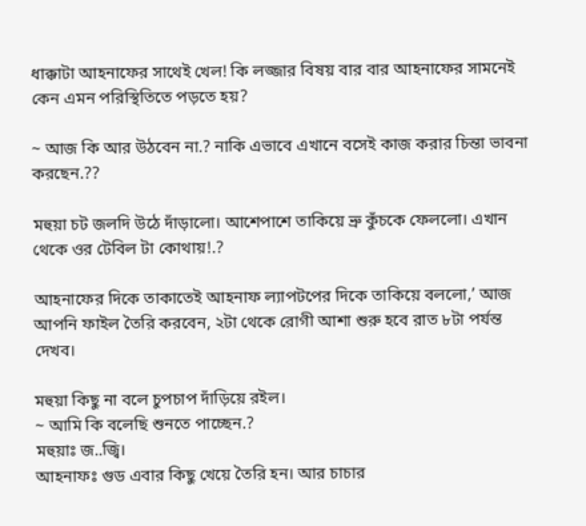ধাক্কাটা আহনাফের সাথেই খেল! কি লজ্জার বিষয় বার বার আহনাফের সামনেই কেন এমন পরিস্থিতিতে পড়তে হয়?

~ আজ কি আর উঠবেন না.? নাকি এভাবে এখানে বসেই কাজ করার চিন্তা ভাবনা করছেন.??

মহুয়া চট জলদি উঠে দাঁড়ালো। আশেপাশে তাকিয়ে ভ্রু কুঁচকে ফেললো। এখান থেকে ওর টেবিল টা কোথায়!.?

আহনাফের দিকে তাকাতেই আহনাফ ল্যাপটপের দিকে তাকিয়ে বললো,’ আজ আপনি ফাইল তৈরি করবেন, ২টা থেকে রোগী আশা শুরু হবে রাত ৮টা পর্যন্ত দেখব।

মহুয়া কিছু না বলে চুপচাপ দাঁড়িয়ে রইল।
~ আমি কি বলেছি শুনতে পাচ্ছেন.?
মহুয়াঃ জ..জ্বি।
আহনাফঃ গুড এবার কিছু খেয়ে তৈরি হন। আর চাচার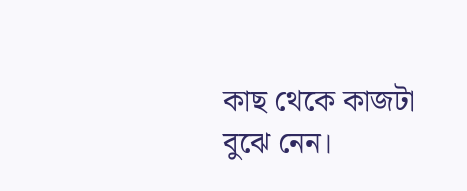কাছ থেকে কাজটা বুঝে নেন।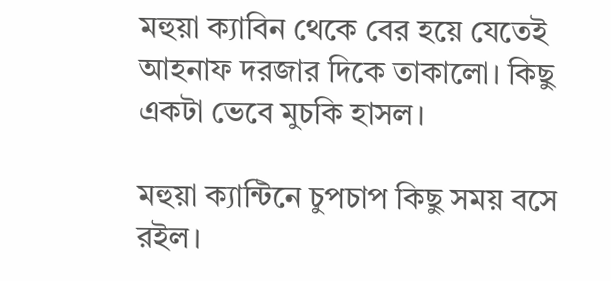মহুয়া ক্যাবিন থেকে বের হয়ে যেতেই আহনাফ দরজার দিকে তাকালো। কিছু একটা ভেবে মুচকি হাসল।

মহুয়া ক্যান্টিনে চুপচাপ কিছু সময় বসে রইল।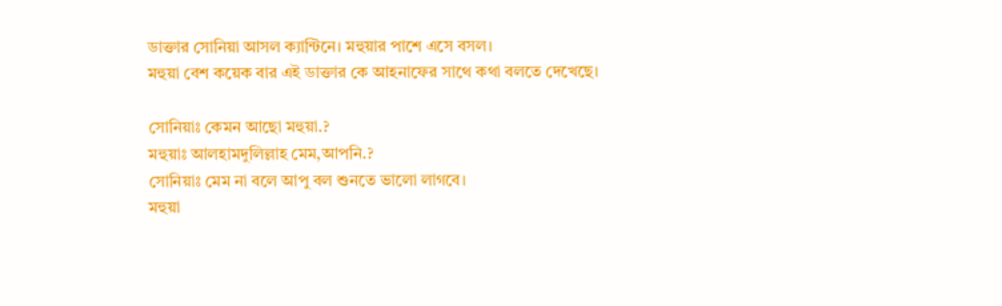ডাক্তার সোনিয়া আসল ক্যান্টিনে। মহুয়ার পাশে এসে বসল।
মহুয়া বেশ কয়েক বার এই ডাক্তার কে আহনাফের সাথে কথা বলতে দেখেছে।

সোনিয়াঃ কেমন আছো মহুয়া.?
মহুয়াঃ আলহামদুলিল্লাহ মেম,আপনি.?
সোনিয়াঃ মেম না বলে আপু বল শুনতে ভালো লাগবে।
মহুয়া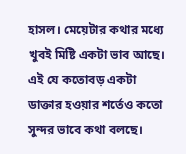হাসল। মেয়েটার কথার মধ্যে খুবই মিষ্টি একটা ভাব আছে। এই যে কতোবড় একটা ডাক্তার হওয়ার শর্তেও কতো সুন্দর ভাবে কথা বলছে।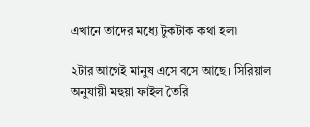এখানে তাদের মধ্যে টুকটাক কথা হল৷

২টার আগেই মানুষ এসে বসে আছে। সিরিয়াল অনুযায়ী মহুয়া ফাইল তৈরি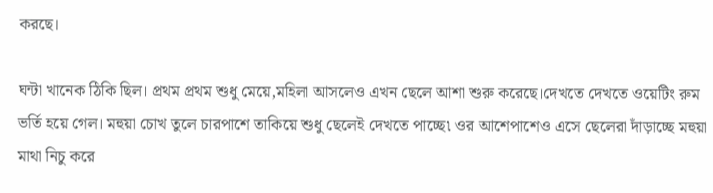করছে।

ঘন্টা খানেক ঠিকি ছিল। প্রথম প্রথম শুধু মেয়ে,মহিলা আসলেও এখন ছেলে আশা শুরু করেছে।দেখতে দেখতে ওয়েটিং রুম ভর্তি হয়ে গেল। মহুয়া চোখ তুলে চারপাশে তাকিয়ে শুধু ছেলেই দেখতে পাচ্ছে৷ ওর আশেপাশেও এসে ছেলেরা দাঁড়াচ্ছে মহুয়া মাথা নিচু করে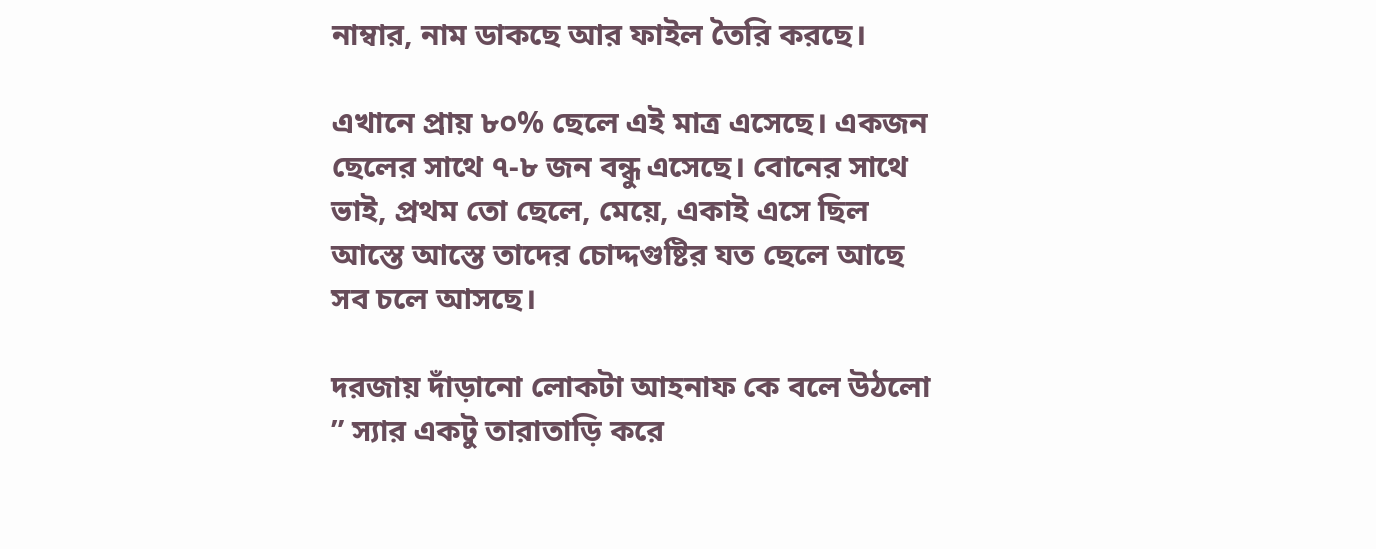নাম্বার, নাম ডাকছে আর ফাইল তৈরি করছে।

এখানে প্রায় ৮০% ছেলে এই মাত্র এসেছে। একজন ছেলের সাথে ৭-৮ জন বন্ধু এসেছে। বোনের সাথে ভাই, প্রথম তো ছেলে, মেয়ে, একাই এসে ছিল আস্তে আস্তে তাদের চোদ্দগুষ্টির যত ছেলে আছে সব চলে আসছে।

দরজায় দাঁড়ানো লোকটা আহনাফ কে বলে উঠলো ” স্যার একটু তারাতাড়ি করে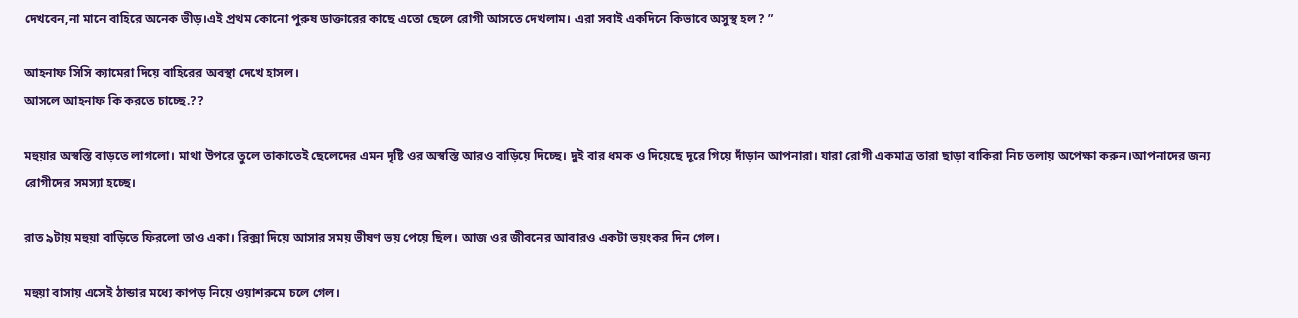দেখবেন,না মানে বাহিরে অনেক ভীড়।এই প্রথম কোনো পুরুষ ডাক্তারের কাছে এতো ছেলে রোগী আসতে দেখলাম। এরা সবাই একদিনে কিভাবে অসুস্থ হল? ”

আহনাফ সিসি ক্যামেরা দিয়ে বাহিরের অবস্থা দেখে হাসল।
আসলে আহনাফ কি করতে চাচ্ছে.??

মহুয়ার অস্বস্তি বাড়তে লাগলো। মাথা উপরে তুলে তাকাতেই ছেলেদের এমন দৃষ্টি ওর অস্বস্তি আরও বাড়িয়ে দিচ্ছে। দুই বার ধমক ও দিয়েছে দূরে গিয়ে দাঁড়ান আপনারা। যারা রোগী একমাত্র তারা ছাড়া বাকিরা নিচ তলায় অপেক্ষা করুন।আপনাদের জন্য রোগীদের সমস্যা হচ্ছে।

রাত ৯টায় মহুয়া বাড়িতে ফিরলো তাও একা। রিক্সা দিয়ে আসার সময় ভীষণ ভয় পেয়ে ছিল। আজ ওর জীবনের আবারও একটা ভয়ংকর দিন গেল।

মহুয়া বাসায় এসেই ঠান্ডার মধ্যে কাপড় নিয়ে ওয়াশরুমে চলে গেল।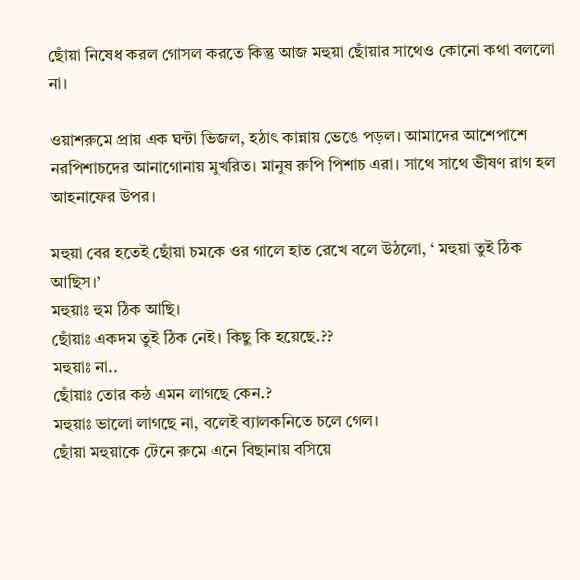ছোঁয়া নিষেধ করল গোসল করতে কিন্তু আজ মহুয়া ছোঁয়ার সাথেও কোনো কথা বললো না।

ওয়াশরুমে প্রায় এক ঘন্টা ভিজল, হঠাৎ কান্নায় ভেঙে পড়ল। আমাদের আশেপাশে নরপিশাচদের আনাগোনায় মুখরিত। মানুষ রুপি পিশাচ এরা। সাথে সাথে ভীষণ রাগ হল আহনাফের উপর।

মহুয়া বের হতেই ছোঁয়া চমকে ওর গালে হাত রেখে বলে উঠলো, ‘ মহুয়া তুই ঠিক আছিস।’
মহুয়াঃ হুম ঠিক আছি।
ছোঁয়াঃ একদম তুই ঠিক নেই। কিছু কি হয়েছে.??
মহুয়াঃ না..
ছোঁয়াঃ তোর কন্ঠ এমন লাগছে কেন.?
মহুয়াঃ ভালো লাগছে না, বলেই ব্যালকনিতে চলে গেল।
ছোঁয়া মহুয়াকে টেনে রুমে এনে বিছানায় বসিয়ে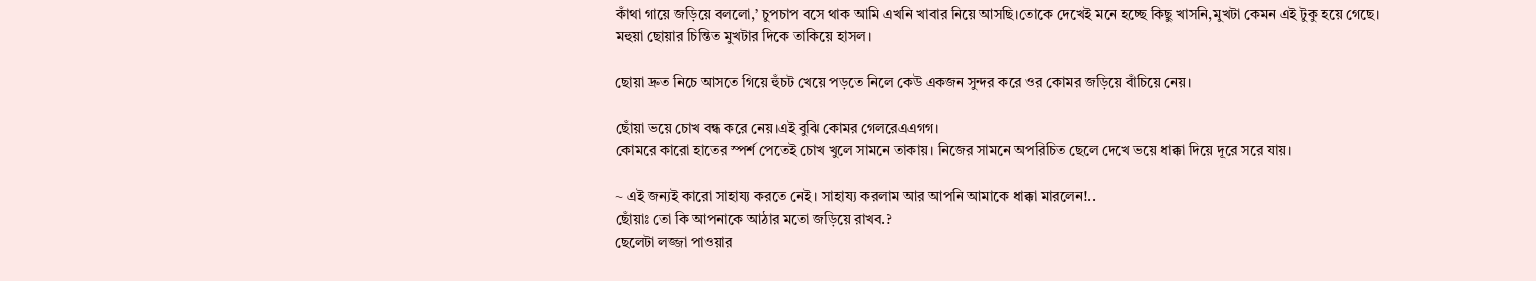কাঁথা গায়ে জড়িয়ে বললো,’ চুপচাপ বসে থাক আমি এখনি খাবার নিয়ে আসছি।তোকে দেখেই মনে হচ্ছে কিছু খাসনি,মুখটা কেমন এই টুকু হয়ে গেছে।
মহুয়া ছোয়ার চিন্তিত মুখটার দিকে তাকিয়ে হাসল।

ছোয়া দ্রুত নিচে আসতে গিয়ে হুঁচট খেয়ে পড়তে নিলে কেউ একজন সুন্দর করে ওর কোমর জড়িয়ে বাঁচিয়ে নেয়।

ছোঁয়া ভয়ে চোখ বন্ধ করে নেয়।এই বুঝি কোমর গেলরেএএগগ।
কোমরে কারো হাতের স্পর্শ পেতেই চোখ খুলে সামনে তাকায়। নিজের সামনে অপরিচিত ছেলে দেখে ভয়ে ধাক্কা দিয়ে দূরে সরে যায়।

~ এই জন্যই কারো সাহায্য করতে নেই। সাহায্য করলাম আর আপনি আমাকে ধাক্কা মারলেন!..
ছোঁয়াঃ তো কি আপনাকে আঠার মতো জড়িয়ে রাখব.?
ছেলেটা লজ্জা পাওয়ার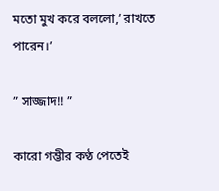মতো মুখ করে বললো,’ রাখতে পারেন।’

” সাজ্জাদ!! ”

কারো গম্ভীর কণ্ঠ পেতেই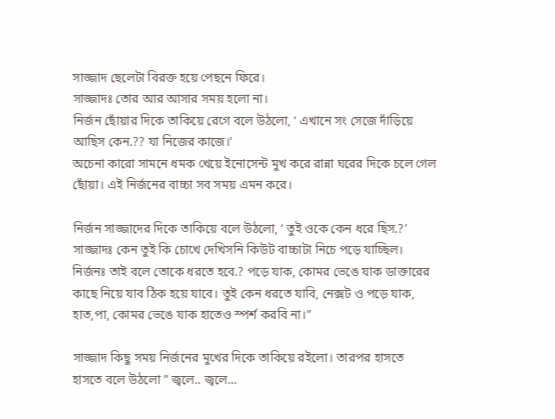সাজ্জাদ ছেলেটা বিরক্ত হয়ে পেছনে ফিরে।
সাজ্জাদঃ তোর আর আসার সময় হলো না।
নির্জন ছোঁয়ার দিকে তাকিয়ে রেগে বলে উঠলো, ‘ এখানে সং সেজে দাঁড়িয়ে আছিস কেন.?? যা নিজের কাজে।’
অচেনা কারো সামনে ধমক খেয়ে ইনোসেন্ট মুখ করে রান্না ঘরের দিকে চলে গেল ছোঁয়া। এই নির্জনের বাচ্চা সব সময় এমন করে।

নির্জন সাজ্জাদের দিকে তাকিয়ে বলে উঠলো, ‘ তুই ওকে কেন ধরে ছিস.?’
সাজ্জাদঃ কেন তুই কি চোখে দেখিসনি কিউট বাচ্চাটা নিচে পড়ে যাচ্ছিল।
নির্জনঃ তাই বলে তোকে ধরতে হবে.? পড়ে যাক, কোমর ভেঙে যাক ডাক্তারের কাছে নিয়ে যাব ঠিক হয়ে যাবে। তুই কেন ধরতে যাবি, নেক্সট ও পড়ে যাক, হাত,পা, কোমর ভেঙে যাক হাতেও স্পর্শ করবি না।”

সাজ্জাদ কিছু সময় নির্জনের মুখের দিকে তাকিয়ে রইলো। তারপর হাসতে হাসতে বলে উঠলো ” জ্বলে.. জ্বলে…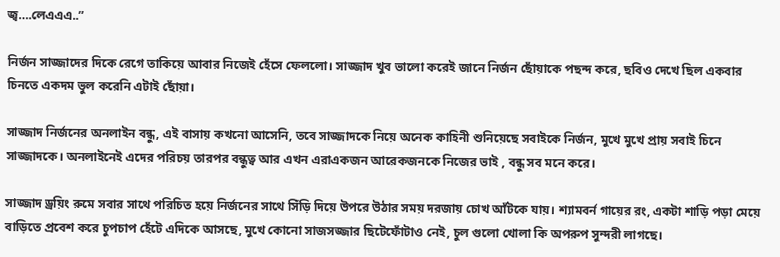জ্ব….লেএএএ..”

নির্জন সাজ্জাদের দিকে রেগে তাকিয়ে আবার নিজেই হেঁসে ফেললো। সাজ্জাদ খুব ভালো করেই জানে নির্জন ছোঁয়াকে পছন্দ করে, ছবিও দেখে ছিল একবার চিনতে একদম ভুল করেনি এটাই ছোঁয়া।

সাজ্জাদ নির্জনের অনলাইন বন্ধু, এই বাসায় কখনো আসেনি, তবে সাজ্জাদকে নিয়ে অনেক কাহিনী শুনিয়েছে সবাইকে নির্জন, মুখে মুখে প্রায় সবাই চিনে সাজ্জাদকে। অনলাইনেই এদের পরিচয় তারপর বন্ধুত্ব আর এখন এরাএকজন আরেকজনকে নিজের ভাই , বন্ধু সব মনে করে।

সাজ্জাদ ড্রয়িং রুমে সবার সাথে পরিচিত হয়ে নির্জনের সাথে সিঁড়ি দিয়ে উপরে উঠার সময় দরজায় চোখ আঁটকে যায়। শ্যামবর্ন গায়ের রং, একটা শাড়ি পড়া মেয়ে বাড়িতে প্রবেশ করে চুপচাপ হেঁটে এদিকে আসছে, মুখে কোনো সাজসজ্জার ছিটেফোঁটাও নেই, চুল গুলো খোলা কি অপরুপ সুন্দরী লাগছে।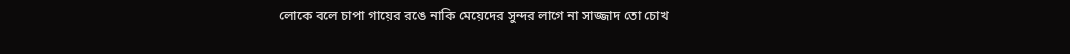লোকে বলে চাপা গায়ের রঙে নাকি মেয়েদের সুন্দর লাগে না সাজ্জাদ তো চোখ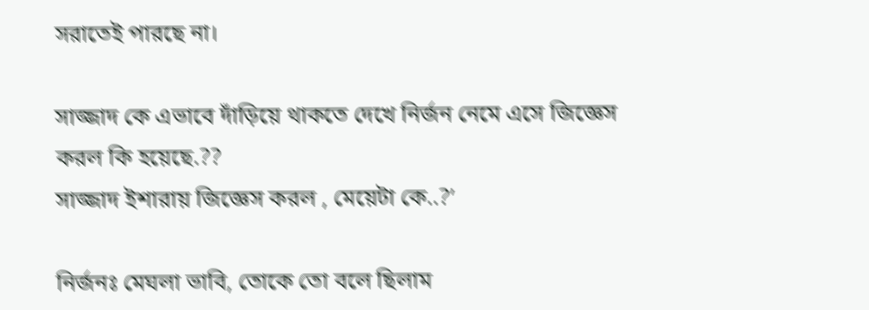সরাতেই পারছে না।

সাজ্জাদ কে এভাবে দাঁড়িয়ে থাকতে দেখে নির্জন নেমে এসে জিজ্ঞেস করল কি হয়েছে.??
সাজ্জাদ ইশারায় জিজ্ঞেস করল , মেয়েটা কে..?’

নির্জনঃ মেঘলা ভাবি, তোকে তো বলে ছিলাম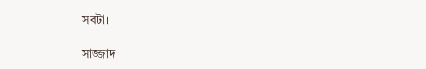সবটা।

সাজ্জাদ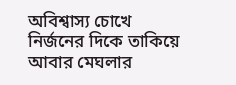অবিশ্বাস্য চোখে নির্জনের দিকে তাকিয়ে আবার মেঘলার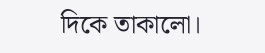দিকে তাকালো।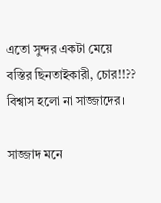এতো সুন্দর একটা মেয়ে বস্তির ছিনতাইকারী, চোর!!?? বিশ্বাস হলো না সাজ্জাদের।

সাজ্জাদ মনে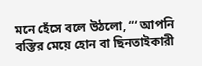মনে হেঁসে বলে উঠলো, “‘ আপনি বস্তির মেয়ে হোন বা ছিনতাইকারী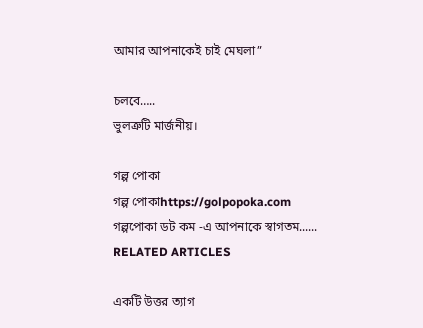আমার আপনাকেই চাই মেঘলা”

চলবে…..
ভুলত্রুটি মার্জনীয়।

গল্প পোকা
গল্প পোকাhttps://golpopoka.com
গল্পপোকা ডট কম -এ আপনাকে স্বাগতম......
RELATED ARTICLES

একটি উত্তর ত্যাগ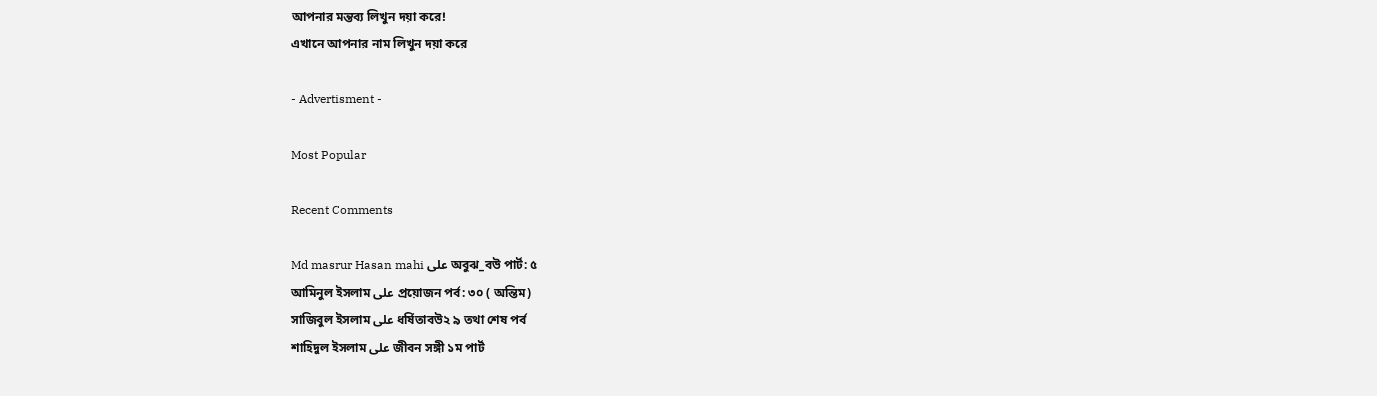আপনার মন্তব্য লিখুন দয়া করে!
এখানে আপনার নাম লিখুন দয়া করে

- Advertisment -

Most Popular

Recent Comments

Md masrur Hasan mahi على অবুঝ_বউ পার্ট: ৫
আমিনুল ইসলাম على প্রয়োজন পর্ব: ৩০ ( অন্তিম)
সাজিবুল ইসলাম على ধর্ষিতাবউ২ ৯ তথা শেষ পর্ব
শাহিদুল ইসলাম على জীবন সঙ্গী ১ম পার্ট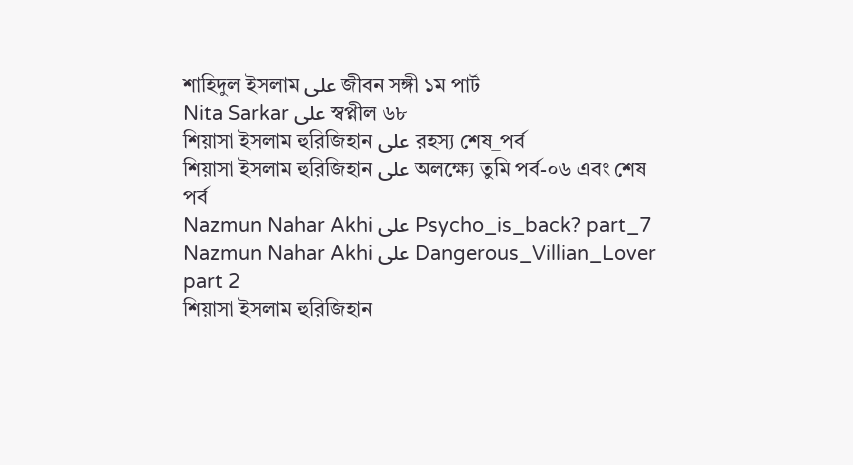শাহিদুল ইসলাম على জীবন সঙ্গী ১ম পার্ট
Nita Sarkar على স্বপ্নীল ৬৮
শিয়াসা ইসলাম হুরিজিহান على রহস্য শেষ_পর্ব
শিয়াসা ইসলাম হুরিজিহান على অলক্ষ্যে তুমি পর্ব-০৬ এবং শেষ পর্ব
Nazmun Nahar Akhi على Psycho_is_back? part_7
Nazmun Nahar Akhi على Dangerous_Villian_Lover part 2
শিয়াসা ইসলাম হুরিজিহান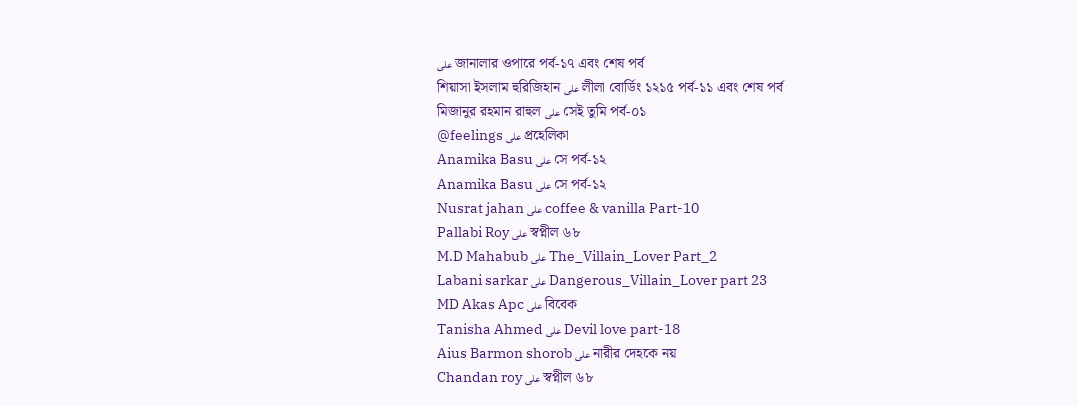على জানালার ওপারে পর্ব-১৭ এবং শেষ পর্ব
শিয়াসা ইসলাম হুরিজিহান على লীলা বোর্ডিং ১২১৫ পর্ব-১১ এবং শেষ পর্ব
মিজানুর রহমান রাহুল على সেই তুমি পর্ব-০১
@feelings على প্রহেলিকা
Anamika Basu على সে পর্ব-১২
Anamika Basu على সে পর্ব-১২
Nusrat jahan على coffee & vanilla Part-10
Pallabi Roy على স্বপ্নীল ৬৮
M.D Mahabub على The_Villain_Lover Part_2
Labani sarkar على Dangerous_Villain_Lover part 23
MD Akas Apc على বিবেক
Tanisha Ahmed على Devil love part-18
Aius Barmon shorob على নারীর দেহকে নয়
Chandan roy على স্বপ্নীল ৬৮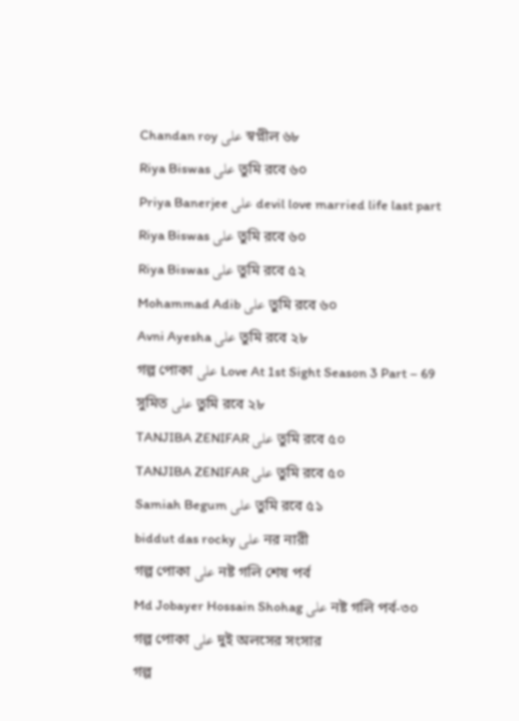Chandan roy على স্বপ্নীল ৬৮
Riya Biswas على তুমি রবে ৬০
Priya Banerjee على devil love married life last part
Riya Biswas على তুমি রবে ৬০
Riya Biswas على তুমি রবে ৫২
Mohammad Adib على তুমি রবে ৬০
Avni Ayesha على তুমি রবে ২৮
গল্প পোকা على Love At 1st Sight Season 3 Part – 69
সুমিত على তুমি রবে ২৮
TANJIBA ZENIFAR على তুমি রবে ৫০
TANJIBA ZENIFAR على তুমি রবে ৫০
Samiah Begum على তুমি রবে ৫১
biddut das rocky على নর নারী
গল্প পোকা على নষ্ট গলি শেষ পর্ব
Md Jobayer Hossain Shohag على নষ্ট গলি পর্ব-৩০
গল্প পোকা على দুই অলসের সংসার
গল্প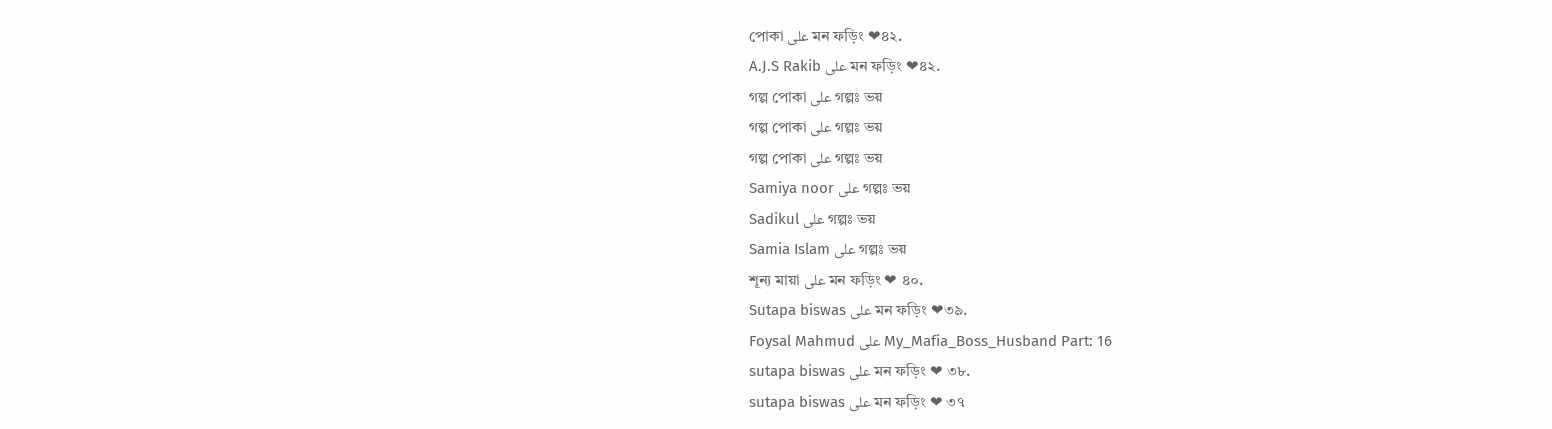পোকা على মন ফড়িং ❤৪২.
A.J.S Rakib على মন ফড়িং ❤৪২.
গল্প পোকা على গল্পঃ ভয়
গল্প পোকা على গল্পঃ ভয়
গল্প পোকা على গল্পঃ ভয়
Samiya noor على গল্পঃ ভয়
Sadikul على গল্পঃ ভয়
Samia Islam على গল্পঃ ভয়
শূন্য মায়া على মন ফড়িং ❤ ৪০.
Sutapa biswas على মন ফড়িং ❤৩৯.
Foysal Mahmud على My_Mafia_Boss_Husband Part: 16
sutapa biswas على মন ফড়িং ❤ ৩৮.
sutapa biswas على মন ফড়িং ❤ ৩৭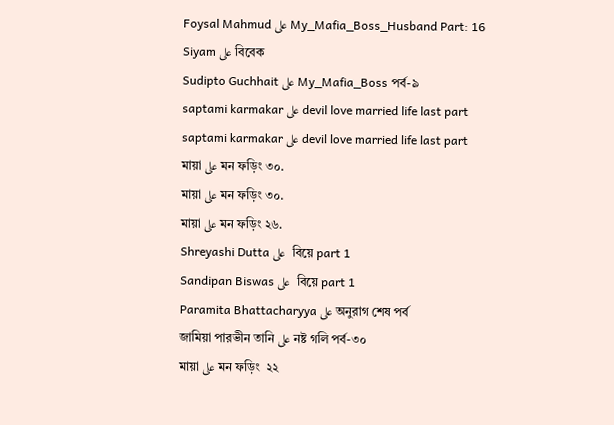Foysal Mahmud على My_Mafia_Boss_Husband Part: 16
Siyam على বিবেক
Sudipto Guchhait على My_Mafia_Boss পর্ব-৯
saptami karmakar على devil love married life last part
saptami karmakar على devil love married life last part
মায়া على মন ফড়িং ৩০.
মায়া على মন ফড়িং ৩০.
মায়া على মন ফড়িং ২৬.
Shreyashi Dutta على  বিয়ে part 1
Sandipan Biswas على  বিয়ে part 1
Paramita Bhattacharyya على অনুরাগ শেষ পর্ব
জামিয়া পারভীন তানি على নষ্ট গলি পর্ব-৩০
মায়া على মন ফড়িং  ২২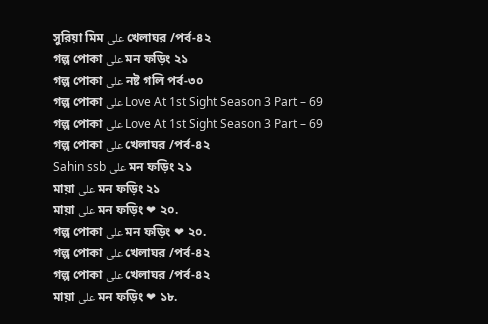সুরিয়া মিম على খেলাঘর /পর্ব-৪২
গল্প পোকা على মন ফড়িং ২১
গল্প পোকা على নষ্ট গলি পর্ব-৩০
গল্প পোকা على Love At 1st Sight Season 3 Part – 69
গল্প পোকা على Love At 1st Sight Season 3 Part – 69
গল্প পোকা على খেলাঘর /পর্ব-৪২
Sahin ssb على মন ফড়িং ২১
মায়া على মন ফড়িং ২১
মায়া على মন ফড়িং ❤ ২০.
গল্প পোকা على মন ফড়িং ❤ ২০.
গল্প পোকা على খেলাঘর /পর্ব-৪২
গল্প পোকা على খেলাঘর /পর্ব-৪২
মায়া على মন ফড়িং ❤ ১৮.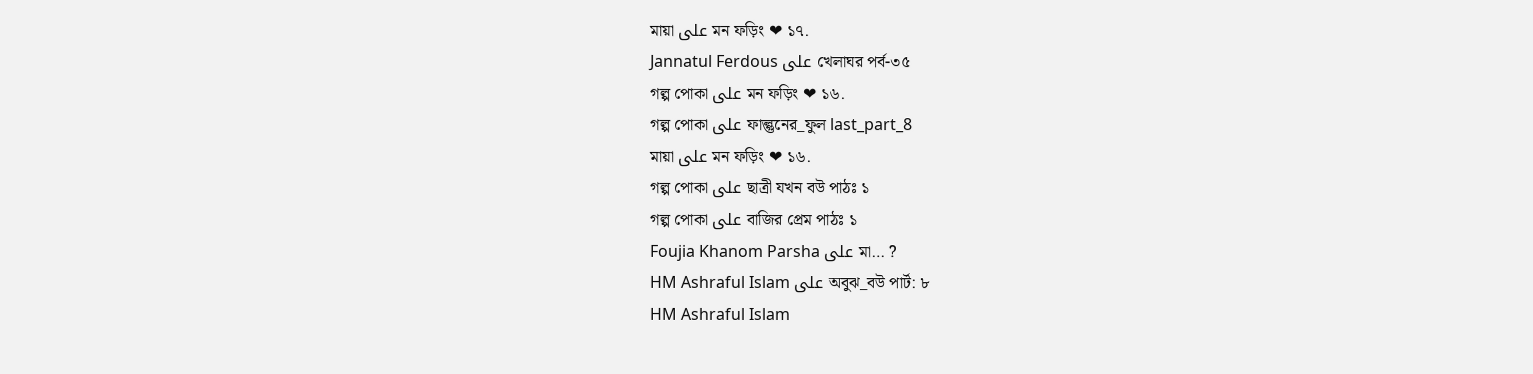মায়া على মন ফড়িং ❤ ১৭.
Jannatul Ferdous على খেলাঘর পর্ব-৩৫
গল্প পোকা على মন ফড়িং ❤ ১৬.
গল্প পোকা على ফাল্গুনের_ফুল last_part_8
মায়া على মন ফড়িং ❤ ১৬.
গল্প পোকা على ছাত্রী যখন বউ পাঠঃ ১
গল্প পোকা على বাজির প্রেম পাঠঃ ১
Foujia Khanom Parsha على মা… ?
HM Ashraful Islam على অবুঝ_বউ পার্ট: ৮
HM Ashraful Islam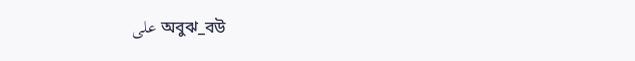على অবুঝ_বউ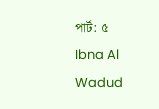পার্ট: ৫
Ibna Al Wadud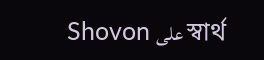Shovon على স্বার্থ